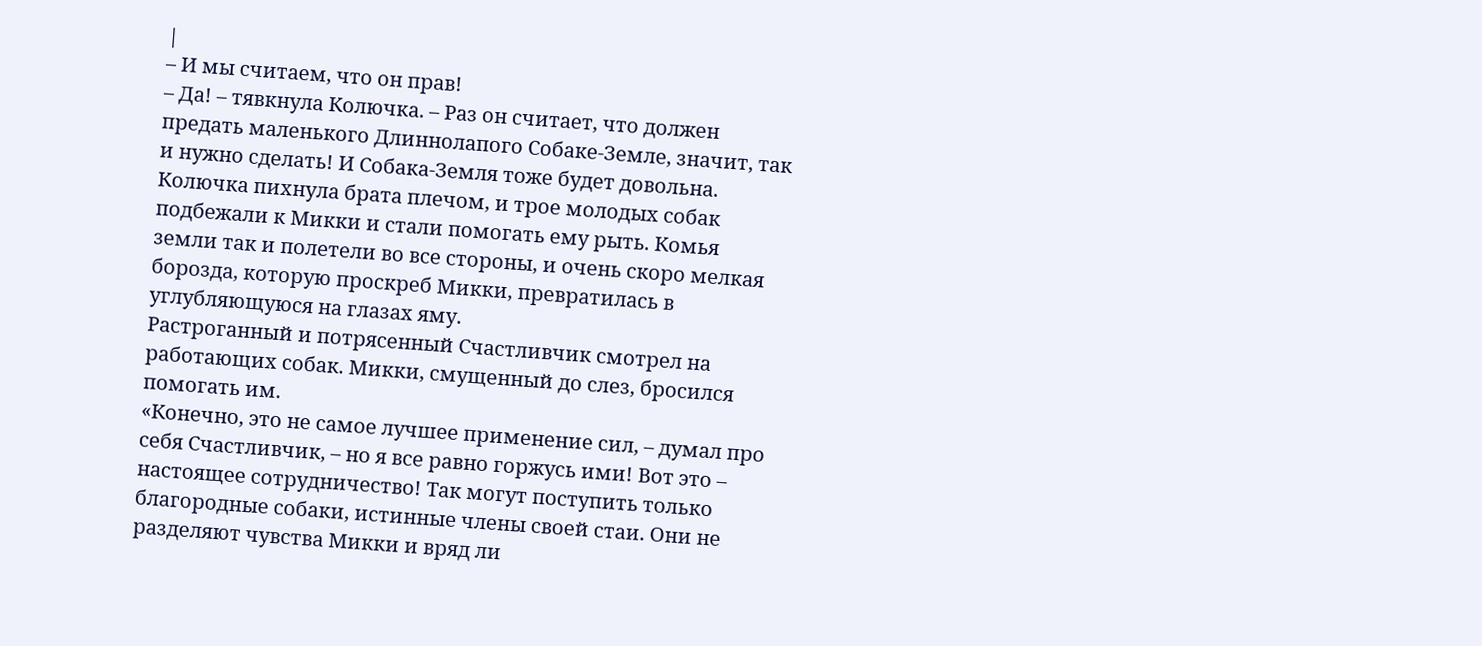|
– И мы считаем, что он прав!
– Да! – тявкнула Колючка. – Раз он считает, что должен предать маленького Длиннолапого Собаке-Земле, значит, так и нужно сделать! И Собака-Земля тоже будет довольна.
Колючка пихнула брата плечом, и трое молодых собак подбежали к Микки и стали помогать ему рыть. Комья земли так и полетели во все стороны, и очень скоро мелкая борозда, которую проскреб Микки, превратилась в углубляющуюся на глазах яму.
Растроганный и потрясенный Счастливчик смотрел на работающих собак. Микки, смущенный до слез, бросился помогать им.
«Конечно, это не самое лучшее применение сил, – думал про себя Счастливчик, – но я все равно горжусь ими! Вот это – настоящее сотрудничество! Так могут поступить только благородные собаки, истинные члены своей стаи. Они не разделяют чувства Микки и вряд ли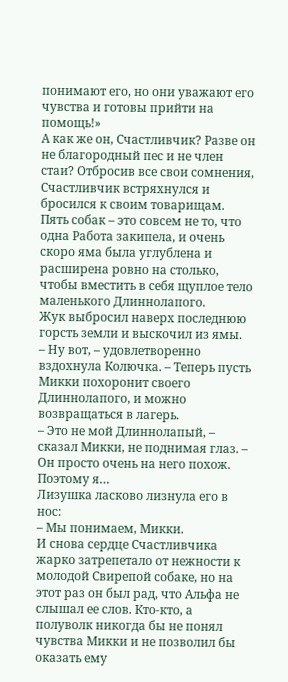понимают его, но они уважают его чувства и готовы прийти на помощь!»
А как же он, Счастливчик? Разве он не благородный пес и не член стаи? Отбросив все свои сомнения, Счастливчик встряхнулся и бросился к своим товарищам.
Пять собак – это совсем не то, что одна Работа закипела, и очень скоро яма была углублена и расширена ровно на столько, чтобы вместить в себя щуплое тело маленького Длиннолапого.
Жук выбросил наверх последнюю горсть земли и выскочил из ямы.
– Ну вот, – удовлетворенно вздохнула Колючка. – Теперь пусть Микки похоронит своего Длиннолапого, и можно возвращаться в лагерь.
– Это не мой Длиннолапый, – сказал Микки, не поднимая глаз. – Он просто очень на него похож. Поэтому я…
Лизушка ласково лизнула его в нос:
– Мы понимаем, Микки.
И снова сердце Счастливчика жарко затрепетало от нежности к молодой Свирепой собаке, но на этот раз он был рад, что Альфа не слышал ее слов. Кто-кто, а полуволк никогда бы не понял чувства Микки и не позволил бы оказать ему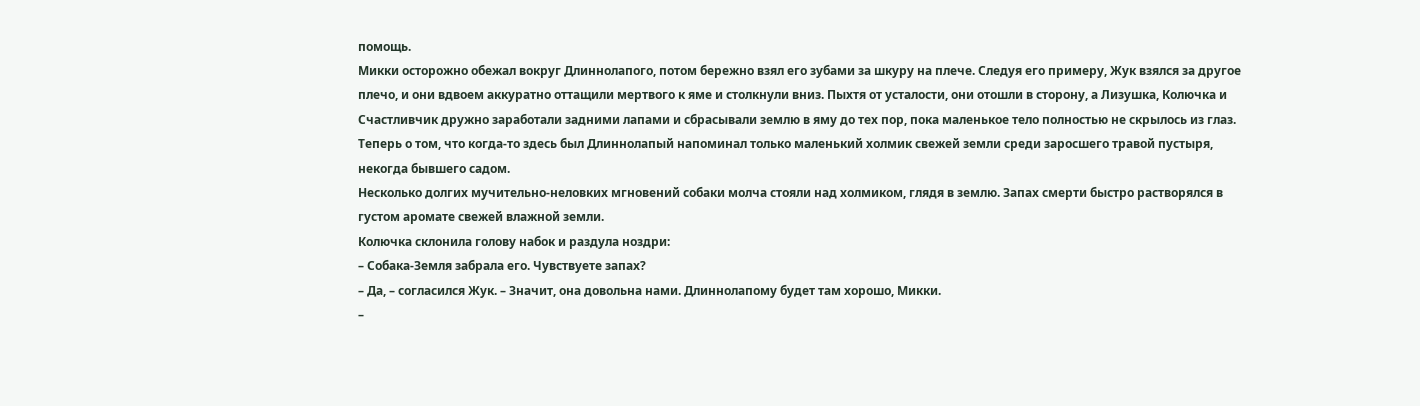помощь.
Микки осторожно обежал вокруг Длиннолапого, потом бережно взял его зубами за шкуру на плече. Следуя его примеру, Жук взялся за другое плечо, и они вдвоем аккуратно оттащили мертвого к яме и столкнули вниз. Пыхтя от усталости, они отошли в сторону, а Лизушка, Колючка и Счастливчик дружно заработали задними лапами и сбрасывали землю в яму до тех пор, пока маленькое тело полностью не скрылось из глаз.
Теперь о том, что когда-то здесь был Длиннолапый напоминал только маленький холмик свежей земли среди заросшего травой пустыря, некогда бывшего садом.
Несколько долгих мучительно-неловких мгновений собаки молча стояли над холмиком, глядя в землю. Запах смерти быстро растворялся в густом аромате свежей влажной земли.
Колючка склонила голову набок и раздула ноздри:
– Собака-Земля забрала его. Чувствуете запах?
– Да, – согласился Жук. – Значит, она довольна нами. Длиннолапому будет там хорошо, Микки.
–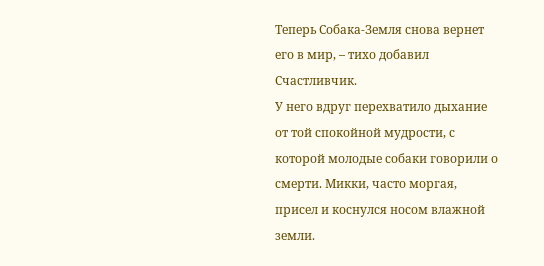Теперь Собака-Земля снова вернет его в мир, – тихо добавил Счастливчик.
У него вдруг перехватило дыхание от той спокойной мудрости, с которой молодые собаки говорили о смерти. Микки, часто моргая, присел и коснулся носом влажной земли.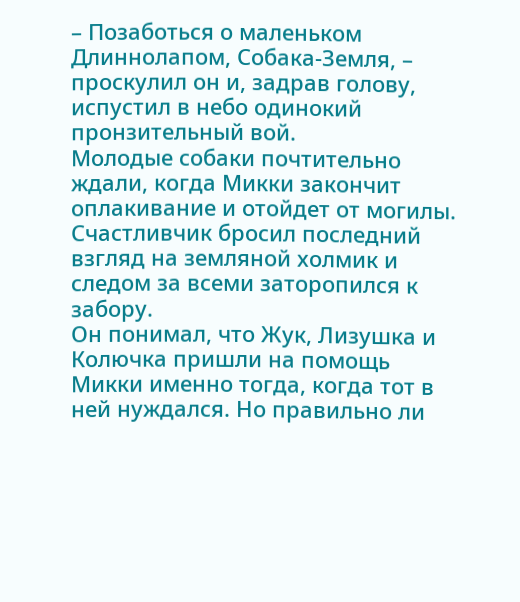– Позаботься о маленьком Длиннолапом, Собака-Земля, – проскулил он и, задрав голову, испустил в небо одинокий пронзительный вой.
Молодые собаки почтительно ждали, когда Микки закончит оплакивание и отойдет от могилы. Счастливчик бросил последний взгляд на земляной холмик и следом за всеми заторопился к забору.
Он понимал, что Жук, Лизушка и Колючка пришли на помощь Микки именно тогда, когда тот в ней нуждался. Но правильно ли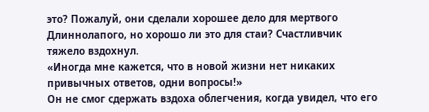это? Пожалуй, они сделали хорошее дело для мертвого Длиннолапого, но хорошо ли это для стаи? Счастливчик тяжело вздохнул.
«Иногда мне кажется, что в новой жизни нет никаких привычных ответов, одни вопросы!»
Он не смог сдержать вздоха облегчения, когда увидел, что его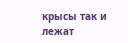крысы так и лежат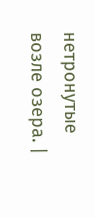нетронутые возле озера. |